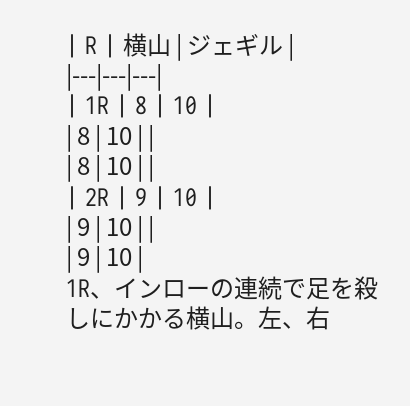| R | 横山 | ジェギル |
|---|---|---|
| 1R | 8 | 10 |
| 8 | 10 | |
| 8 | 10 | |
| 2R | 9 | 10 |
| 9 | 10 | |
| 9 | 10 |
1R、インローの連続で足を殺しにかかる横山。左、右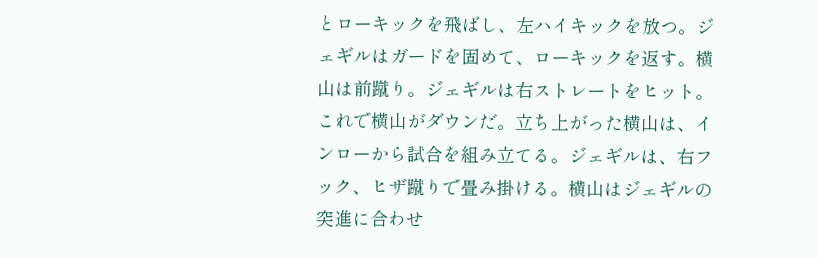とローキックを飛ばし、左ハイキックを放つ。ジェギルはガードを固めて、ローキックを返す。横山は前蹴り。ジェギルは右ストレートをヒット。これで横山がダウンだ。立ち上がった横山は、インローから試合を組み立てる。ジェギルは、右フック、ヒザ蹴りで畳み掛ける。横山はジェギルの突進に合わせ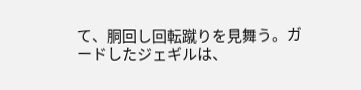て、胴回し回転蹴りを見舞う。ガードしたジェギルは、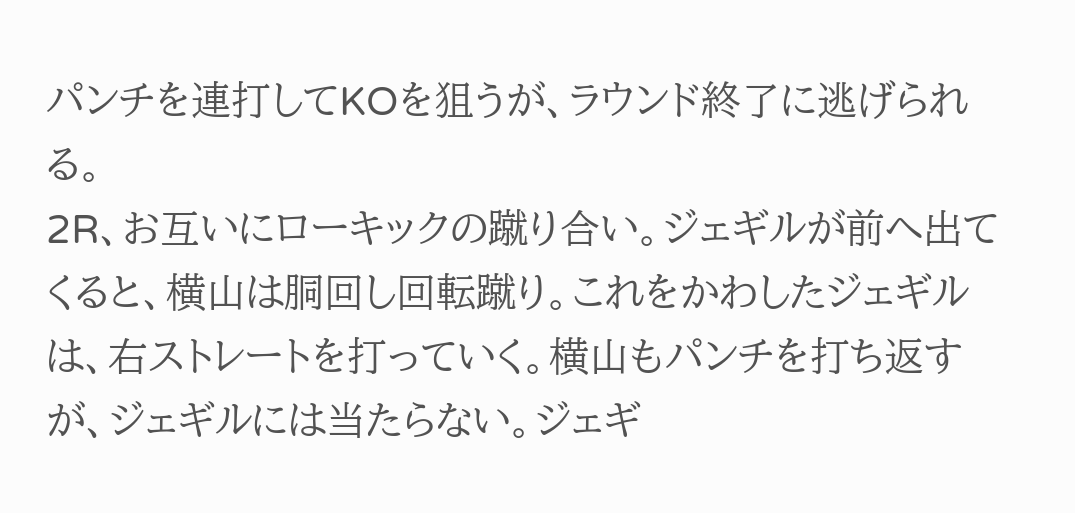パンチを連打してKOを狙うが、ラウンド終了に逃げられる。
2R、お互いにローキックの蹴り合い。ジェギルが前へ出てくると、横山は胴回し回転蹴り。これをかわしたジェギルは、右ストレートを打っていく。横山もパンチを打ち返すが、ジェギルには当たらない。ジェギ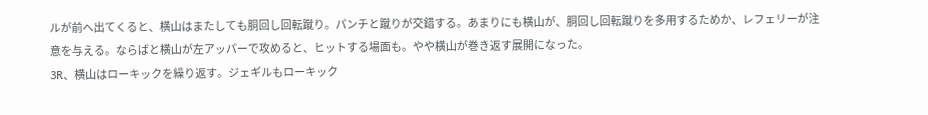ルが前へ出てくると、横山はまたしても胴回し回転蹴り。パンチと蹴りが交錯する。あまりにも横山が、胴回し回転蹴りを多用するためか、レフェリーが注意を与える。ならばと横山が左アッパーで攻めると、ヒットする場面も。やや横山が巻き返す展開になった。
3R、横山はローキックを繰り返す。ジェギルもローキック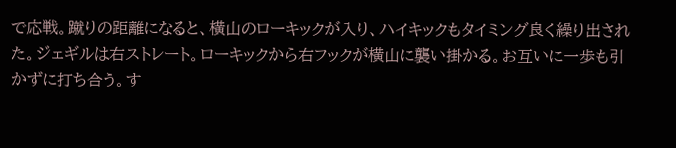で応戦。蹴りの距離になると、横山のローキックが入り、ハイキックもタイミング良く繰り出された。ジェギルは右ストレート。ローキックから右フックが横山に襲い掛かる。お互いに一歩も引かずに打ち合う。す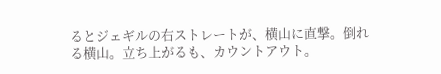るとジェギルの右ストレートが、横山に直撃。倒れる横山。立ち上がるも、カウントアウト。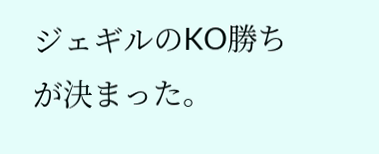ジェギルのKO勝ちが決まった。